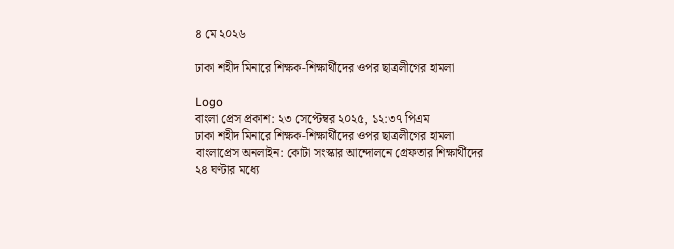৪ মে ২০২৬

ঢাকা শহীদ মিনারে শিক্ষক-শিক্ষার্থীদের ওপর ছাত্রলীগের হামলা

Logo
বাংলা প্রেস প্রকাশ: ২৩ সেপ্টেম্বর ২০২৫, ১২:৩৭ পিএম
ঢাকা শহীদ মিনারে শিক্ষক-শিক্ষার্থীদের ওপর ছাত্রলীগের হামলা
বাংলাপ্রেস অনলাইন: কোটা সংস্কার আন্দোলনে গ্রেফতার শিক্ষার্থীদের ২৪ ঘণ্টার মধ্যে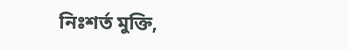নিঃশর্ত মুক্তি,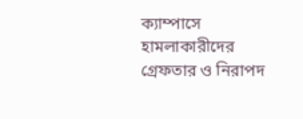ক্যাম্পাসে হামলাকারীদের গ্রেফতার ও নিরাপদ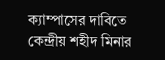ক্যাম্পাসের দাবিতে কেন্দ্রীয় শহীদ মিনার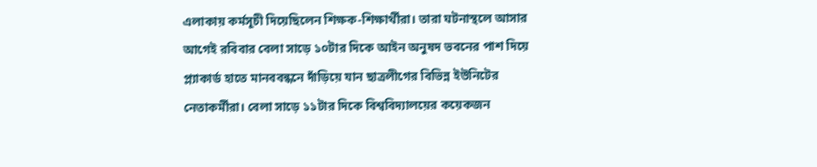এলাকায় কর্মসূচী দিয়েছিলেন শিক্ষক-শিক্ষার্থীরা। তারা ঘটনাস্থলে আসার আগেই রবিবার বেলা সাড়ে ১০টার দিকে আইন অনুষদ ভবনের পাশ দিয়ে প্ল্যাকার্ড হাতে মানববন্ধনে দাঁড়িয়ে যান ছাত্রলীগের বিভিন্ন ইউনিটের নেতাকর্মীরা। বেলা সাড়ে ১১টার দিকে বিশ্ববিদ্যালয়ের কয়েকজন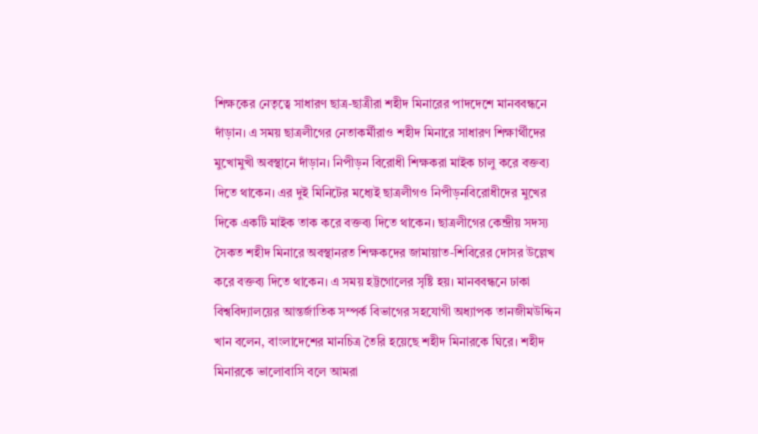শিক্ষকের নেতৃত্বে সাধারণ ছাত্র-ছাত্রীরা শহীদ মিনারের পাদদেশে মানববন্ধনে দাঁড়ান। এ সময় ছাত্রলীগের নেতাকর্মীরাও শহীদ মিনারে সাধারণ শিক্ষার্থীদের মুখোমুখী অবস্থানে দাঁড়ান। নিপীড়ন বিরোধী শিক্ষকরা মাইক চালু করে বক্তব্য দিতে থাকেন। এর দুই মিনিটের মধ্যেই ছাত্রলীগও নিপীড়নবিরোধীদের মুখের দিকে একটি মাইক তাক করে বক্তব্য দিতে থাকেন। ছাত্রলীগের কেন্দ্রীয় সদস্য সৈকত শহীদ মিনারে অবস্থানরত শিক্ষকদের জামায়াত-শিবিরের দোসর উল্লেখ করে বক্তব্য দিতে থাকেন। এ সময় হট্টগোলের সৃষ্টি হয়। মানববন্ধনে ঢাকা বিশ্ববিদ্যালয়ের আন্তর্জাতিক সম্পর্ক বিভাগের সহযোগী অধ্যাপক তানজীমউদ্দিন খান বলেন, বাংলাদেশের মানচিত্র তৈরি হয়েছে শহীদ মিনারকে ঘিরে। শহীদ মিনারকে ভালোবাসি বলে আমরা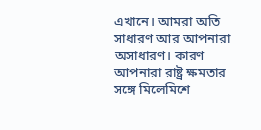এখানে। আমরা অতি সাধারণ আর আপনারা অসাধারণ। কারণ আপনারা রাষ্ট্র ক্ষমতার সঙ্গে মিলেমিশে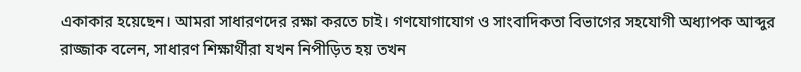একাকার হয়েছেন। আমরা সাধারণদের রক্ষা করতে চাই। গণযোগাযোগ ও সাংবাদিকতা বিভাগের সহযোগী অধ্যাপক আব্দুর রাজ্জাক বলেন, সাধারণ শিক্ষার্থীরা যখন নিপীড়িত হয় তখন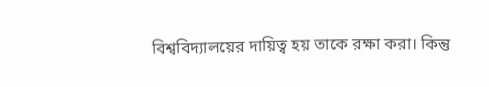বিশ্ববিদ্যালয়ের দায়িত্ব হয় তাকে রক্ষা করা। কিন্তু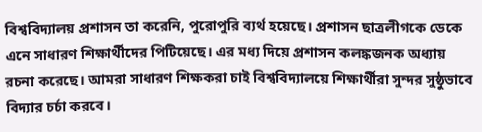বিশ্ববিদ্যালয় প্রশাসন তা করেনি, পুরোপুরি ব্যর্থ হয়েছে। প্রশাসন ছাত্রলীগকে ডেকে এনে সাধারণ শিক্ষার্থীদের পিটিয়েছে। এর মধ্য দিয়ে প্রশাসন কলঙ্কজনক অধ্যায় রচনা করেছে। আমরা সাধারণ শিক্ষকরা চাই বিশ্ববিদ্যালয়ে শিক্ষার্থীরা সুন্দর সুষ্ঠুভাবে বিদ্যার চর্চা করবে।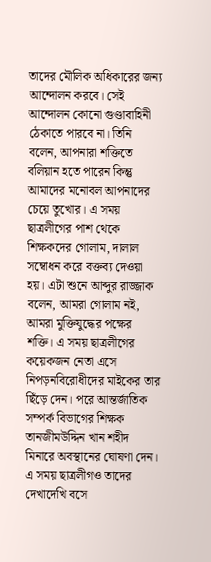তাদের মৌলিক অধিকারের জন্য আন্দোলন করবে। সেই আন্দোলন কোনো গুণ্ডাবাহিনী ঠেকাতে পারবে না। তিনি বলেন, আপনারা শক্তিতে বলিয়ান হতে পারেন কিন্তু আমাদের মনোবল আপনাদের চেয়ে তুখোর। এ সময় ছাত্রলীগের পাশ থেকে শিক্ষকদের গোলাম, দালাল সম্বোধন করে বক্তব্য দেওয়া হয়। এটা শুনে আব্দুর রাজ্জাক বলেন, আমরা গোলাম নই, আমরা মুক্তিযুদ্ধের পক্ষের শক্তি। এ সময় ছাত্রলীগের কয়েকজন নেতা এসে নিপড়নবিরোধীদের মাইকের তার ছিঁড়ে দেন। পরে আন্তর্জাতিক সম্পর্ক বিভাগের শিক্ষক তানজীমউদ্দিন খান শহীদ মিনারে অবস্থানের ঘোষণা দেন। এ সময় ছাত্রলীগও তাদের দেখাদেখি বসে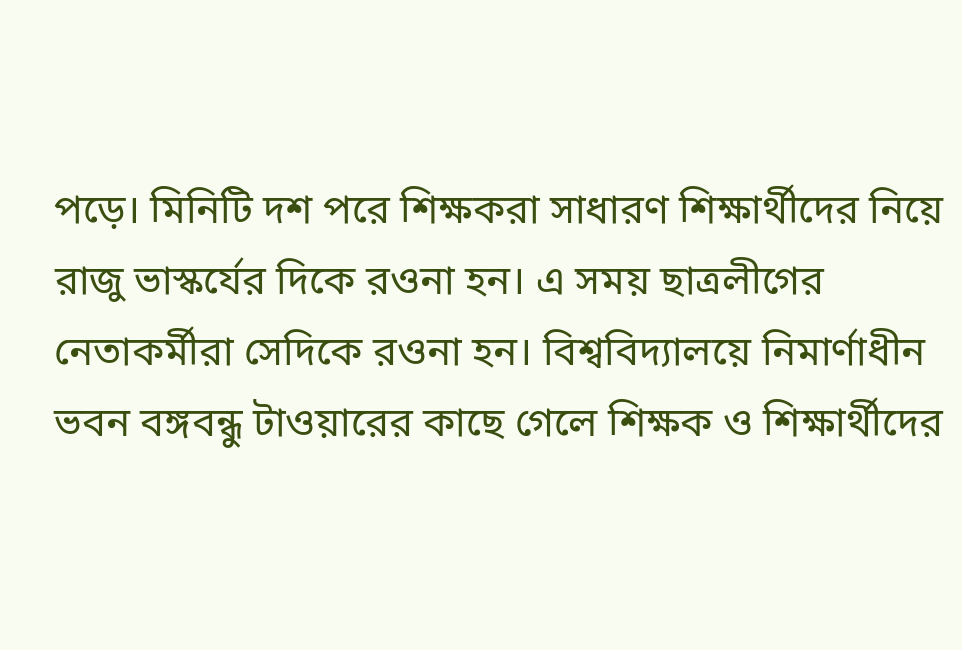পড়ে। মিনিটি দশ পরে শিক্ষকরা সাধারণ শিক্ষার্থীদের নিয়ে রাজু ভাস্কর্যের দিকে রওনা হন। এ সময় ছাত্রলীগের নেতাকর্মীরা সেদিকে রওনা হন। বিশ্ববিদ্যালয়ে নিমার্ণাধীন ভবন বঙ্গবন্ধু টাওয়ারের কাছে গেলে শিক্ষক ও শিক্ষার্থীদের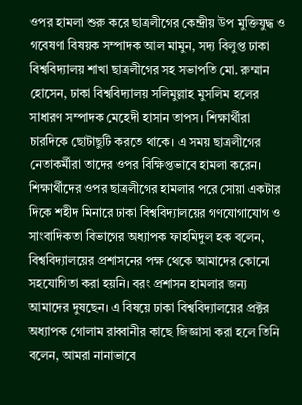ওপর হামলা শুরু করে ছাত্রলীগের কেন্দ্রীয় উপ মুক্তিযুদ্ধ ও গবেষণা বিষয়ক সম্পাদক আল মামুন, সদ্য বিলুপ্ত ঢাকা বিশ্ববিদ্যালয় শাখা ছাত্রলীগের সহ সভাপতি মো. রুম্মান হোসেন, ঢাকা বিশ্ববিদ্যালয় সলিমুল্লাহ মুসলিম হলের সাধারণ সম্পাদক মেহেদী হাসান তাপস। শিক্ষার্থীরা চারদিকে ছোটাছুটি করতে থাকে। এ সময় ছাত্রলীগের নেতাকর্মীরা তাদের ওপর বিক্ষিপ্তভাবে হামলা করেন। শিক্ষার্থীদের ওপর ছাত্রলীগের হামলার পরে সোয়া একটার দিকে শহীদ মিনারে ঢাকা বিশ্ববিদ্যালয়ের গণযোগাযোগ ও সাংবাদিকতা বিভাগের অধ্যাপক ফাহমিদুল হক বলেন, বিশ্ববিদ্যালয়ের প্রশাসনের পক্ষ থেকে আমাদের কোনো সহযোগিতা করা হয়নি। বরং প্রশাসন হামলার জন্য আমাদের দুষছেন। এ বিষয়ে ঢাকা বিশ্ববিদ্যালয়ের প্রক্টর অধ্যাপক গোলাম রাব্বানীর কাছে জিজ্ঞাসা করা হলে তিনি বলেন, আমরা নানাভাবে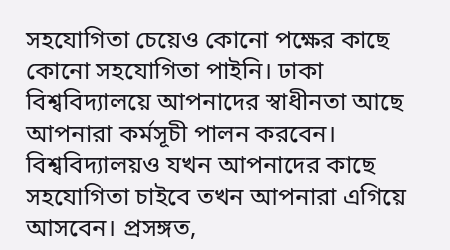সহযোগিতা চেয়েও কোনো পক্ষের কাছে কোনো সহযোগিতা পাইনি। ঢাকা বিশ্ববিদ্যালয়ে আপনাদের স্বাধীনতা আছে আপনারা কর্মসূচী পালন করবেন। বিশ্ববিদ্যালয়ও যখন আপনাদের কাছে সহযোগিতা চাইবে তখন আপনারা এগিয়ে আসবেন। প্রসঙ্গত,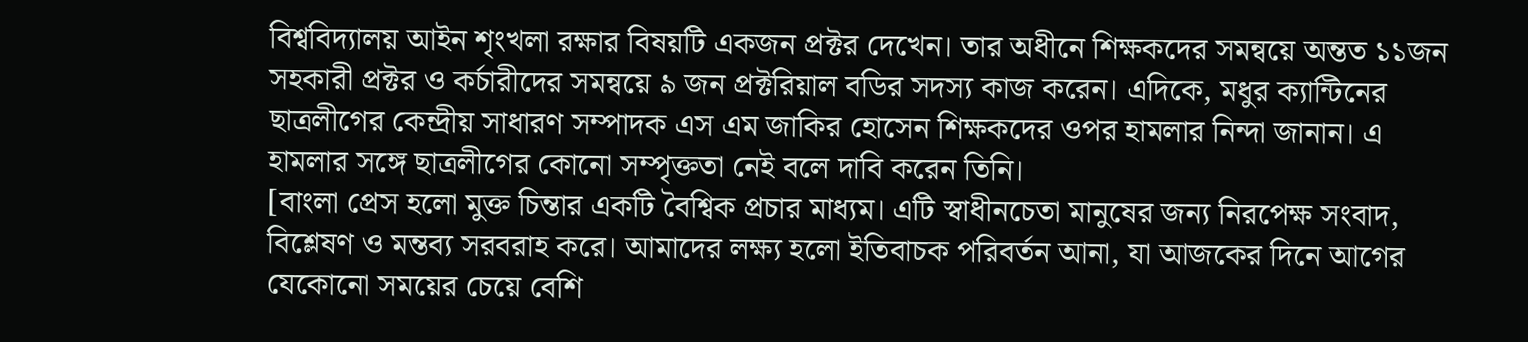বিশ্ববিদ্যালয় আইন শৃংখলা রক্ষার বিষয়টি একজন প্রক্টর দেখেন। তার অধীনে শিক্ষকদের সমন্বয়ে অন্তত ১১জন সহকারী প্রক্টর ও কর্চারীদের সমন্বয়ে ৯ জন প্রক্টরিয়াল বডির সদস্য কাজ করেন। এদিকে, মধুর ক্যান্টিনের ছাত্রলীগের কেন্দ্রীয় সাধারণ সম্পাদক এস এম জাকির হোসেন শিক্ষকদের ওপর হামলার নিন্দা জানান। এ হামলার সঙ্গে ছাত্রলীগের কোনো সম্পৃক্ততা নেই বলে দাবি করেন তিনি।
[বাংলা প্রেস হলো মুক্ত চিন্তার একটি বৈশ্বিক প্রচার মাধ্যম। এটি স্বাধীনচেতা মানুষের জন্য নিরপেক্ষ সংবাদ, বিশ্লেষণ ও মন্তব্য সরবরাহ করে। আমাদের লক্ষ্য হলো ইতিবাচক পরিবর্তন আনা, যা আজকের দিনে আগের যেকোনো সময়ের চেয়ে বেশি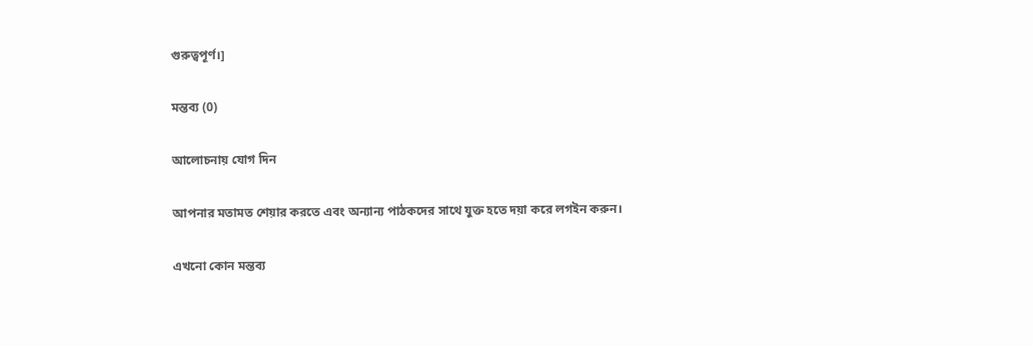গুরুত্বপূর্ণ।]

মন্তব্য (0)

আলোচনায় যোগ দিন

আপনার মতামত শেয়ার করতে এবং অন্যান্য পাঠকদের সাথে যুক্ত হতে দয়া করে লগইন করুন।

এখনো কোন মন্তব্য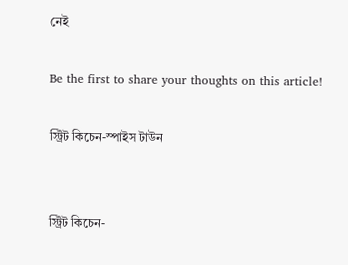নেই

Be the first to share your thoughts on this article!

স্ট্রিট কিচেন-স্পাইস টাউন


স্ট্রিট কিচেন-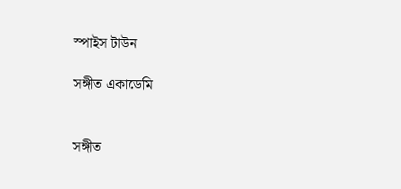স্পাইস টাউন

সঙ্গীত একাডেমি


সঙ্গীত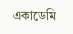একাডেমি